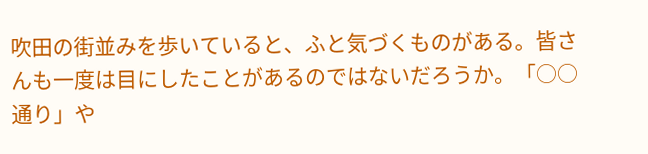吹田の街並みを歩いていると、ふと気づくものがある。皆さんも一度は目にしたことがあるのではないだろうか。「○○通り」や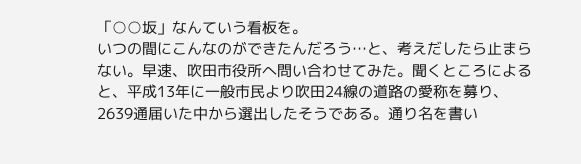「○○坂」なんていう看板を。
いつの間にこんなのができたんだろう…と、考えだしたら止まらない。早速、吹田市役所へ問い合わせてみた。聞くところによると、平成13年に一般市民より吹田24線の道路の愛称を募り、2639通届いた中から選出したそうである。通り名を書い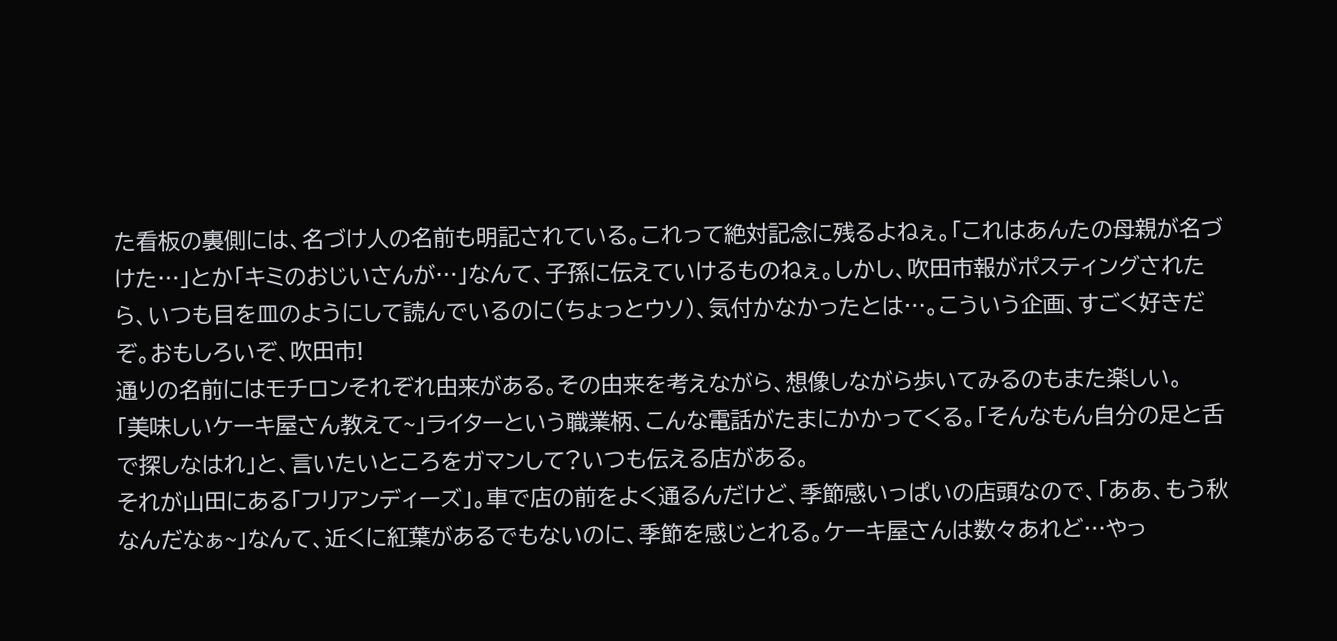た看板の裏側には、名づけ人の名前も明記されている。これって絶対記念に残るよねぇ。「これはあんたの母親が名づけた…」とか「キミのおじいさんが…」なんて、子孫に伝えていけるものねぇ。しかし、吹田市報がポスティングされたら、いつも目を皿のようにして読んでいるのに(ちょっとウソ)、気付かなかったとは…。こういう企画、すごく好きだぞ。おもしろいぞ、吹田市!
通りの名前にはモチロンそれぞれ由来がある。その由来を考えながら、想像しながら歩いてみるのもまた楽しい。
「美味しいケーキ屋さん教えて~」ライターという職業柄、こんな電話がたまにかかってくる。「そんなもん自分の足と舌で探しなはれ」と、言いたいところをガマンして?いつも伝える店がある。
それが山田にある「フリアンディーズ」。車で店の前をよく通るんだけど、季節感いっぱいの店頭なので、「ああ、もう秋なんだなぁ~」なんて、近くに紅葉があるでもないのに、季節を感じとれる。ケーキ屋さんは数々あれど…やっ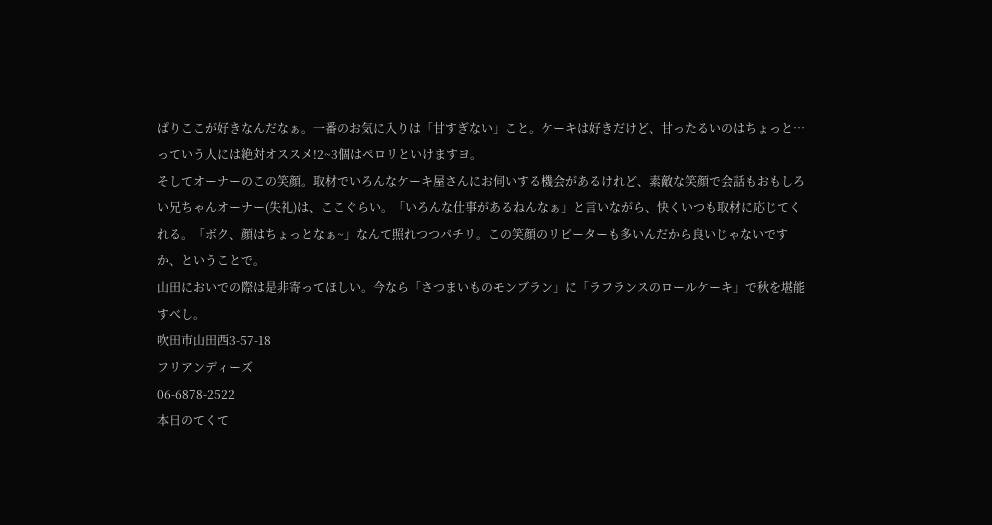ぱりここが好きなんだなぁ。一番のお気に入りは「甘すぎない」こと。ケーキは好きだけど、甘ったるいのはちょっと…っていう人には絶対オススメ!2~3個はペロリといけますヨ。
そしてオーナーのこの笑顔。取材でいろんなケーキ屋さんにお伺いする機会があるけれど、素敵な笑顔で会話もおもしろい兄ちゃんオーナー(失礼)は、ここぐらい。「いろんな仕事があるねんなぁ」と言いながら、快くいつも取材に応じてくれる。「ボク、顔はちょっとなぁ~」なんて照れつつパチリ。この笑顔のリピーターも多いんだから良いじゃないですか、ということで。
山田においでの際は是非寄ってほしい。今なら「さつまいものモンブラン」に「ラフランスのロールケーキ」で秋を堪能すべし。
吹田市山田西3-57-18
フリアンディーズ
06-6878-2522
本日のてくて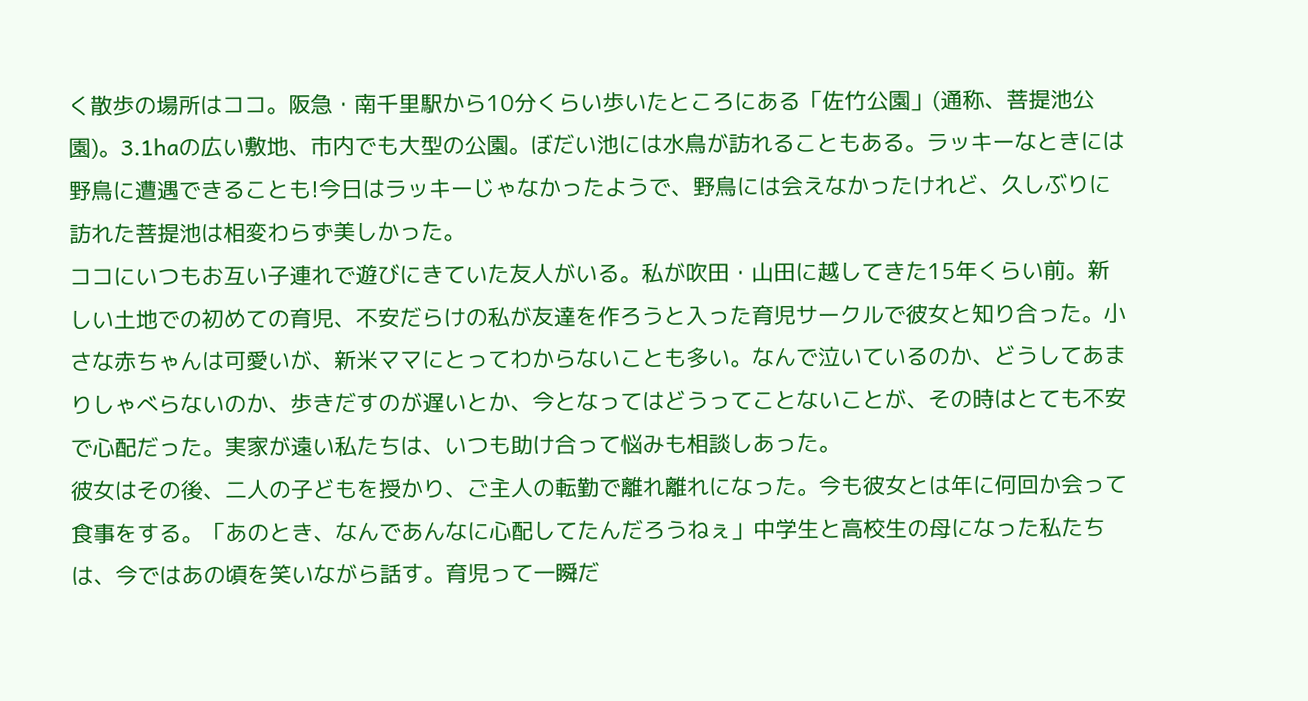く散歩の場所はココ。阪急・南千里駅から10分くらい歩いたところにある「佐竹公園」(通称、菩提池公園)。3.1haの広い敷地、市内でも大型の公園。ぼだい池には水鳥が訪れることもある。ラッキーなときには野鳥に遭遇できることも!今日はラッキーじゃなかったようで、野鳥には会えなかったけれど、久しぶりに訪れた菩提池は相変わらず美しかった。
ココにいつもお互い子連れで遊びにきていた友人がいる。私が吹田・山田に越してきた15年くらい前。新しい土地での初めての育児、不安だらけの私が友達を作ろうと入った育児サークルで彼女と知り合った。小さな赤ちゃんは可愛いが、新米ママにとってわからないことも多い。なんで泣いているのか、どうしてあまりしゃべらないのか、歩きだすのが遅いとか、今となってはどうってことないことが、その時はとても不安で心配だった。実家が遠い私たちは、いつも助け合って悩みも相談しあった。
彼女はその後、二人の子どもを授かり、ご主人の転勤で離れ離れになった。今も彼女とは年に何回か会って食事をする。「あのとき、なんであんなに心配してたんだろうねぇ」中学生と高校生の母になった私たちは、今ではあの頃を笑いながら話す。育児って一瞬だ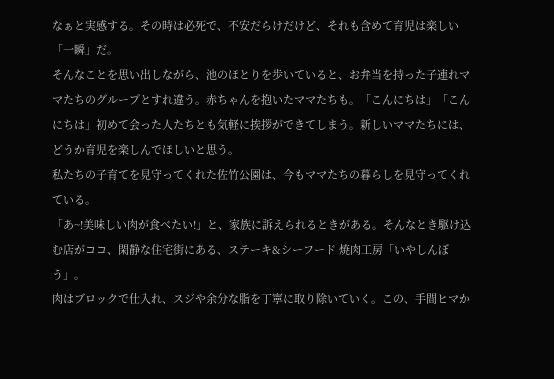なぁと実感する。その時は必死で、不安だらけだけど、それも含めて育児は楽しい「一瞬」だ。
そんなことを思い出しながら、池のほとりを歩いていると、お弁当を持った子連れママたちのグループとすれ違う。赤ちゃんを抱いたママたちも。「こんにちは」「こんにちは」初めて会った人たちとも気軽に挨拶ができてしまう。新しいママたちには、どうか育児を楽しんでほしいと思う。
私たちの子育てを見守ってくれた佐竹公園は、今もママたちの暮らしを見守ってくれている。
「あ~!美味しい肉が食べたい!」と、家族に訴えられるときがある。そんなとき駆け込む店がココ、閑静な住宅街にある、ステーキ&シーフード 焼肉工房「いやしんぼう」。
肉はブロックで仕入れ、スジや余分な脂を丁寧に取り除いていく。この、手間ヒマか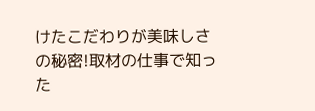けたこだわりが美味しさの秘密!取材の仕事で知った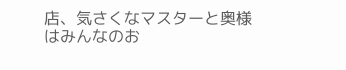店、気さくなマスターと奥様はみんなのお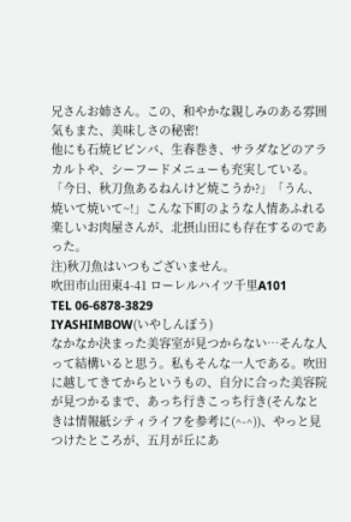兄さんお姉さん。この、和やかな親しみのある雰囲気もまた、美味しさの秘密!
他にも石焼ビビンバ、生春巻き、サラダなどのアラカルトや、シーフードメニューも充実している。「今日、秋刀魚あるねんけど焼こうか?」「うん、焼いて焼いて~!」こんな下町のような人情あふれる楽しいお肉屋さんが、北摂山田にも存在するのであった。
注)秋刀魚はいつもございません。
吹田市山田東4-41 ローレルハイツ千里A101
TEL 06-6878-3829
IYASHIMBOW(いやしんぼう)
なかなか決まった美容室が見つからない…そんな人って結構いると思う。私もそんな一人である。吹田に越してきてからというもの、自分に合った美容院が見つかるまで、あっち行きこっち行き(そんなときは情報紙シティライフを参考に(^-^))、やっと見つけたところが、五月が丘にあ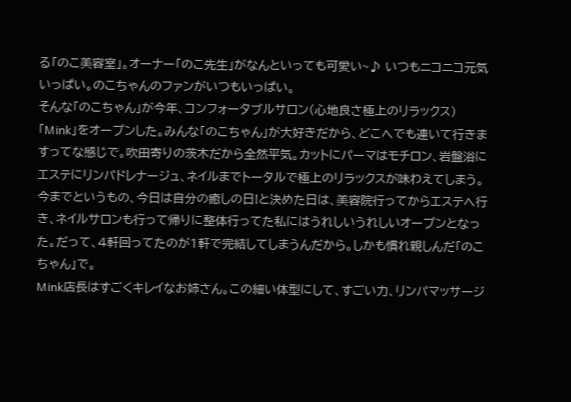る「のこ美容室」。オーナー「のこ先生」がなんといっても可愛い~♪ いつもニコニコ元気いっぱい。のこちゃんのファンがいつもいっぱい。
そんな「のこちゃん」が今年、コンフォータブルサロン(心地良さ極上のリラックス)「Mink」をオープンした。みんな「のこちゃん」が大好きだから、どこへでも連いて行きますってな感じで。吹田寄りの茨木だから全然平気。カットにパーマはモチロン、岩盤浴にエステにリンパドレナージュ、ネイルまでトータルで極上のリラックスが味わえてしまう。今までというもの、今日は自分の癒しの日!と決めた日は、美容院行ってからエステへ行き、ネイルサロンも行って帰りに整体行ってた私にはうれしいうれしいオープンとなった。だって、4軒回ってたのが1軒で完結してしまうんだから。しかも慣れ親しんだ「のこちゃん」で。
Mink店長はすごくキレイなお姉さん。この細い体型にして、すごい力、リンパマッサージ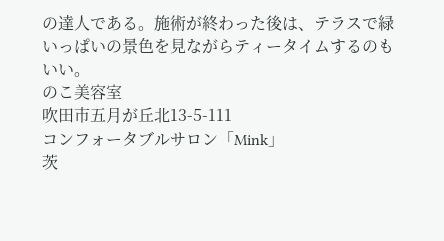の達人である。施術が終わった後は、テラスで緑いっぱいの景色を見ながらティータイムするのもいい。
のこ美容室
吹田市五月が丘北13-5-111
コンフォータブルサロン「Mink」
茨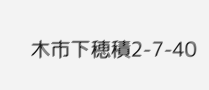木市下穂積2-7-40